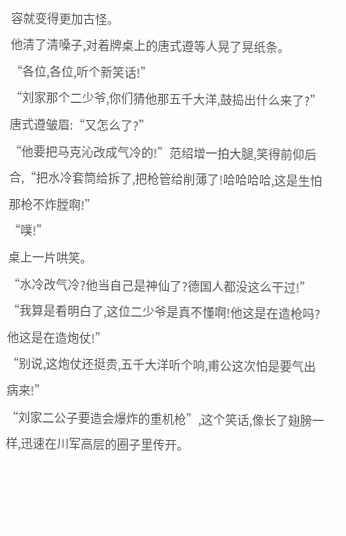容就变得更加古怪。
他清了清嗓子,对着牌桌上的唐式遵等人晃了晃纸条。
“各位,各位,听个新笑话!”
“刘家那个二少爷,你们猜他那五千大洋,鼓捣出什么来了?”
唐式遵皱眉:“又怎么了?”
“他要把马克沁改成气冷的!”范绍增一拍大腿,笑得前仰后合,“把水冷套筒给拆了,把枪管给削薄了!哈哈哈哈,这是生怕那枪不炸膛啊!”
“噗!”
桌上一片哄笑。
“水冷改气冷?他当自己是神仙了?德国人都没这么干过!”
“我算是看明白了,这位二少爷是真不懂啊!他这是在造枪吗?他这是在造炮仗!”
“别说,这炮仗还挺贵,五千大洋听个响,甫公这次怕是要气出病来!”
“刘家二公子要造会爆炸的重机枪”,这个笑话,像长了翅膀一样,迅速在川军高层的圈子里传开。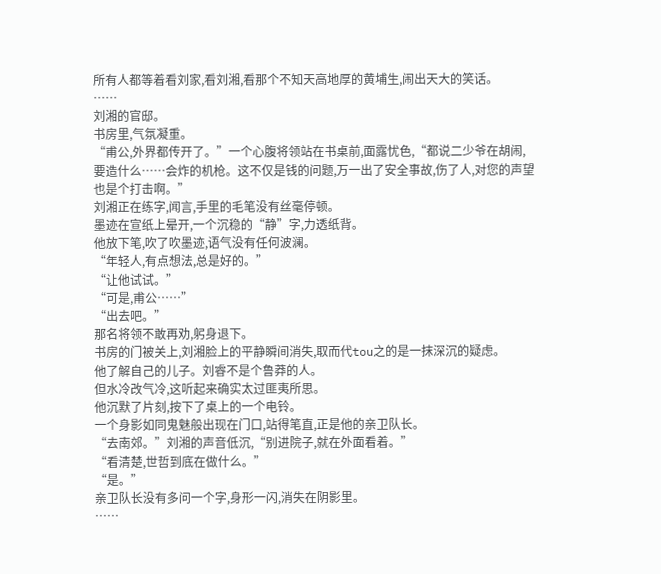所有人都等着看刘家,看刘湘,看那个不知天高地厚的黄埔生,闹出天大的笑话。
……
刘湘的官邸。
书房里,气氛凝重。
“甫公,外界都传开了。”一个心腹将领站在书桌前,面露忧色,“都说二少爷在胡闹,要造什么……会炸的机枪。这不仅是钱的问题,万一出了安全事故,伤了人,对您的声望也是个打击啊。”
刘湘正在练字,闻言,手里的毛笔没有丝毫停顿。
墨迹在宣纸上晕开,一个沉稳的“静”字,力透纸背。
他放下笔,吹了吹墨迹,语气没有任何波澜。
“年轻人,有点想法,总是好的。”
“让他试试。”
“可是,甫公……”
“出去吧。”
那名将领不敢再劝,躬身退下。
书房的门被关上,刘湘脸上的平静瞬间消失,取而代tou之的是一抹深沉的疑虑。
他了解自己的儿子。刘睿不是个鲁莽的人。
但水冷改气冷,这听起来确实太过匪夷所思。
他沉默了片刻,按下了桌上的一个电铃。
一个身影如同鬼魅般出现在门口,站得笔直,正是他的亲卫队长。
“去南郊。”刘湘的声音低沉,“别进院子,就在外面看着。”
“看清楚,世哲到底在做什么。”
“是。”
亲卫队长没有多问一个字,身形一闪,消失在阴影里。
……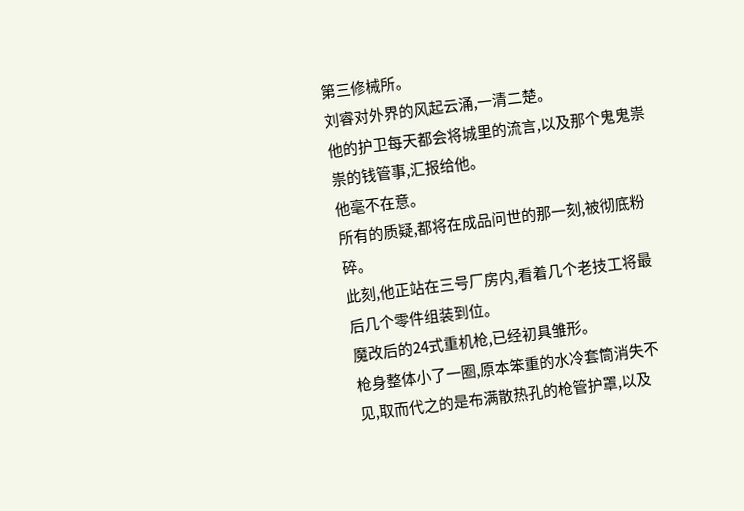第三修械所。
刘睿对外界的风起云涌,一清二楚。
他的护卫每天都会将城里的流言,以及那个鬼鬼祟祟的钱管事,汇报给他。
他毫不在意。
所有的质疑,都将在成品问世的那一刻,被彻底粉碎。
此刻,他正站在三号厂房内,看着几个老技工将最后几个零件组装到位。
魔改后的24式重机枪,已经初具雏形。
枪身整体小了一圈,原本笨重的水冷套筒消失不见,取而代之的是布满散热孔的枪管护罩,以及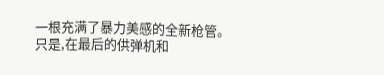一根充满了暴力美感的全新枪管。
只是,在最后的供弹机和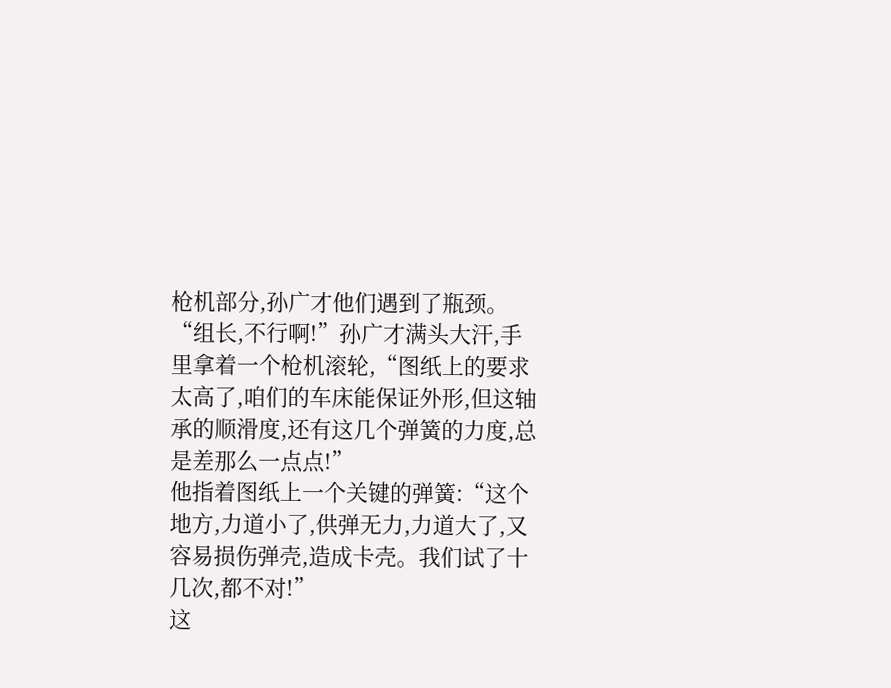枪机部分,孙广才他们遇到了瓶颈。
“组长,不行啊!”孙广才满头大汗,手里拿着一个枪机滚轮,“图纸上的要求太高了,咱们的车床能保证外形,但这轴承的顺滑度,还有这几个弹簧的力度,总是差那么一点点!”
他指着图纸上一个关键的弹簧:“这个地方,力道小了,供弹无力,力道大了,又容易损伤弹壳,造成卡壳。我们试了十几次,都不对!”
这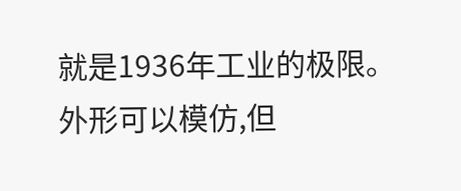就是1936年工业的极限。
外形可以模仿,但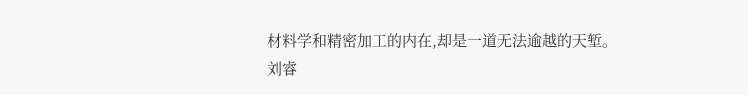材料学和精密加工的内在,却是一道无法逾越的天堑。
刘睿